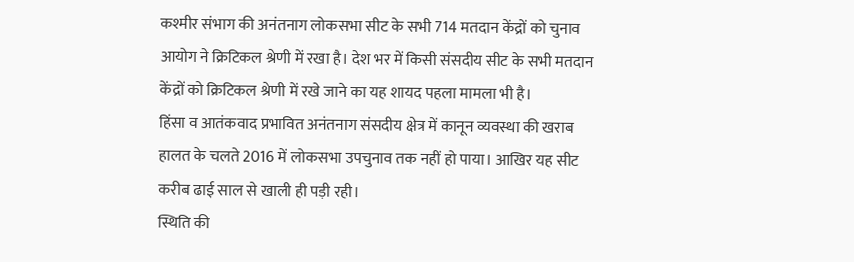कश्मीर संभाग की अनंतनाग लोकसभा सीट के सभी 714 मतदान केंद्रों को चुनाव आयोग ने क्रिटिकल श्रेणी में रखा है। देश भर में किसी संसदीय सीट के सभी मतदान केंद्रों को क्रिटिकल श्रेणी में रखे जाने का यह शायद पहला मामला भी है।
हिंसा व आतंकवाद प्रभावित अनंतनाग संसदीय क्षेत्र में कानून व्यवस्था की खराब हालत के चलते 2016 में लोकसभा उपचुनाव तक नहीं हो पाया। आखिर यह सीट करीब ढाई साल से खाली ही पड़ी रही।
स्थिति की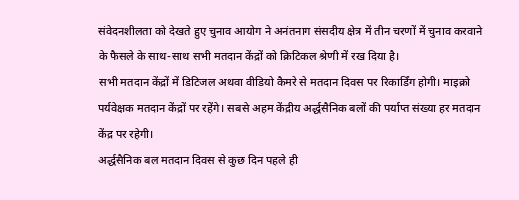संवेदनशीलता को देखते हुए चुनाव आयोग ने अनंतनाग संसदीय क्षेत्र में तीन चरणों में चुनाव करवाने के फैसले के साथ-साथ सभी मतदान केंद्रों को क्रिटिकल श्रेणी में रख दिया है।
सभी मतदान केंद्रों में डिटिजल अथवा वीडियो कैमरे से मतदान दिवस पर रिकार्डिंग होगी। माइक्रो पर्यवेक्षक मतदान केंद्रों पर रहेंगे। सबसे अहम केंद्रीय अर्द्धसैनिक बलों की पर्याप्त संख्या हर मतदान केंद्र पर रहेगी।
अर्द्धसैनिक बल मतदान दिवस से कुछ दिन पहले ही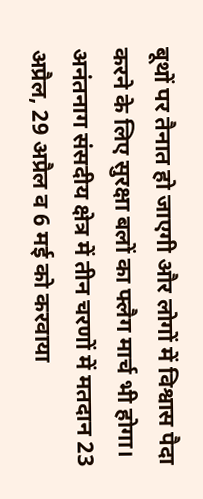बूथों पर तैनात हो जाएगी और लोगों में विश्वास पैदा करने के लिए सुरक्षा बलों का फ्लैग मार्च भी होगा। अनंतनाग संसदीय क्षेत्र में तीन चरणों में मतदान 23 अप्रैल, 29 अप्रैल व 6 मई को करवाया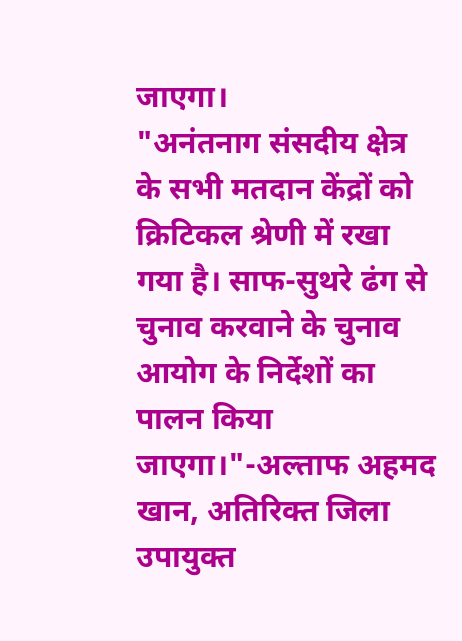जाएगा।
"अनंतनाग संसदीय क्षेत्र के सभी मतदान केंद्रों को क्रिटिकल श्रेणी में रखा गया है। साफ-सुथरे ढंग से चुनाव करवाने के चुनाव आयोग के निर्देशों का पालन किया जाएगा।"-अल्ताफ अहमद खान, अतिरिक्त जिला उपायुक्त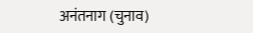अनंतनाग (चुनाव)